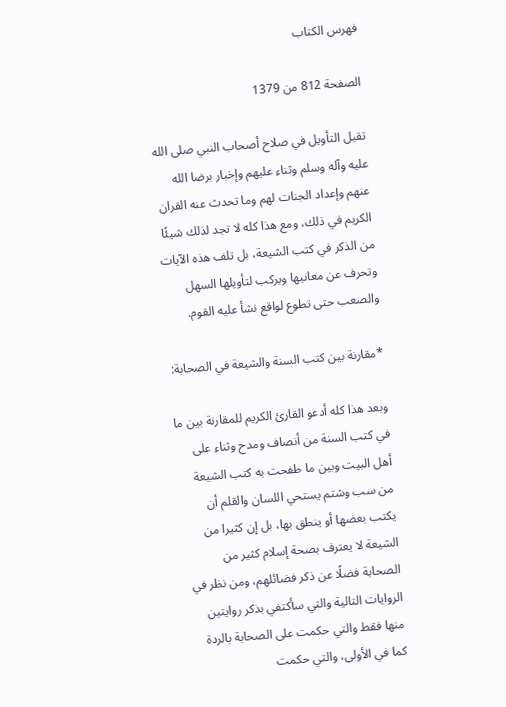فهرس الكتاب

الصفحة 812 من 1379

تقبل التأويل في صلاح أصحاب النبي صلى الله عليه وآله وسلم وثناء عليهم وإخبار برضا الله عنهم وإعداد الجنات لهم وما تحدث عنه القران الكريم في ذلك، ومع هذا كله لا تجد لذلك شيئًا من الذكر في كتب الشيعة، بل تلف هذه الآيات وتحرف عن معانيها ويركب لتأويلها السهل والصعب حتى تطوع لواقع نشأ عليه القوم.

*مقارنة بين كتب السنة والشيعة في الصحابة:

وبعد هذا كله أدعو القارئ الكريم للمقارنة بين ما في كتب السنة من أنصاف ومدح وثناء على أهل البيت وبين ما طفحت به كتب الشيعة من سب وشتم يستحي اللسان والقلم أن يكتب بعضها أو ينطق بها، بل إن كثيرا من الشيعة لا يعترف بصحة إسلام كثير من الصحابة فضلًا عن ذكر فضائلهم، ومن نظر في الروايات التالية والتي سأكتفي بذكر روايتين منها فقط والتي حكمت على الصحابة بالردة كما في الأولى، والتي حكمت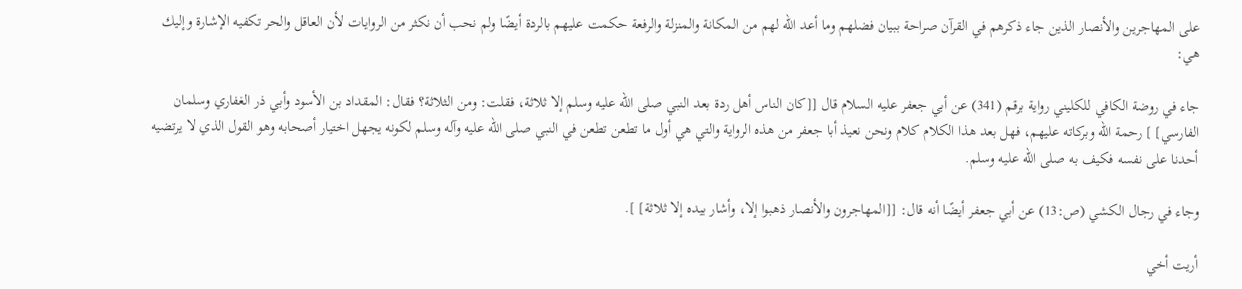على المهاجرين والأنصار الذين جاء ذكرهم في القرآن صراحة ببيان فضلهم وما أعد الله لهم من المكانة والمنزلة والرفعة حكمت عليهم بالردة أيضًا ولم نحب أن نكثر من الروايات لأن العاقل والحر تكفيه الإشارة وإليك هي:

جاء في روضة الكافي للكليني رواية برقم (341) عن أبي جعفر عليه السلام قال [[كان الناس أهل ردة بعد النبي صلى الله عليه وسلم إلا ثلاثة، فقلت: ومن الثلاثة؟ فقال: المقداد بن الأسود وأبي ذر الغفاري وسلمان الفارسي] ] رحمة الله وبركاته عليهم، فهل بعد هذا الكلام كلام ونحن نعيذ أبا جعفر من هذه الرواية والتي هي أول ما تطعن تطعن في النبي صلى الله عليه وآله وسلم لكونه يجهل اختيار أصحابه وهو القول الذي لا يرتضيه أحدنا على نفسه فكيف به صلى الله عليه وسلم.

وجاء في رجال الكشي (ص:13) عن أبي جعفر أيضًا أنه قال: [[المهاجرون والأنصار ذهبوا إلا، وأشار بيده إلا ثلاثة] ].

أريت أخي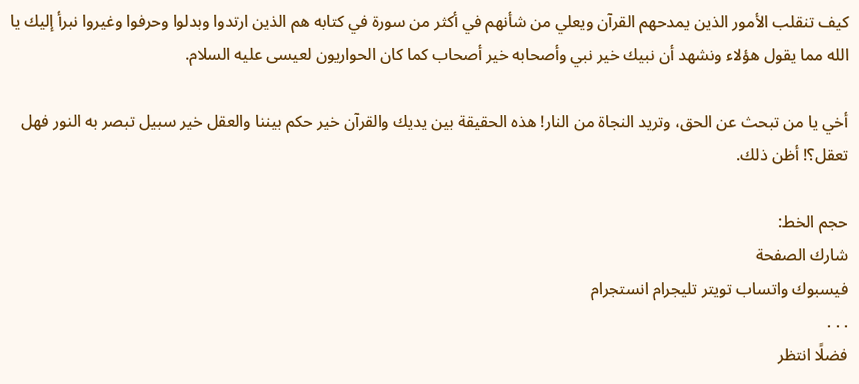كيف تنقلب الأمور الذين يمدحهم القرآن ويعلي من شأنهم في أكثر من سورة في كتابه هم الذين ارتدوا وبدلوا وحرفوا وغيروا نبرأ إليك يا الله مما يقول هؤلاء ونشهد أن نبيك خير نبي وأصحابه خير أصحاب كما كان الحواريون لعيسى عليه السلام.

أخي يا من تبحث عن الحق، وتريد النجاة من النار! هذه الحقيقة بين يديك والقرآن خير حكم بيننا والعقل خير سبيل تبصر به النور فهل تعقل؟! أظن ذلك.

حجم الخط:
شارك الصفحة
فيسبوك واتساب تويتر تليجرام انستجرام
. . .
فضلًا انتظر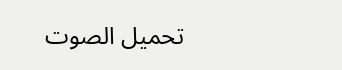تحميل الصوت